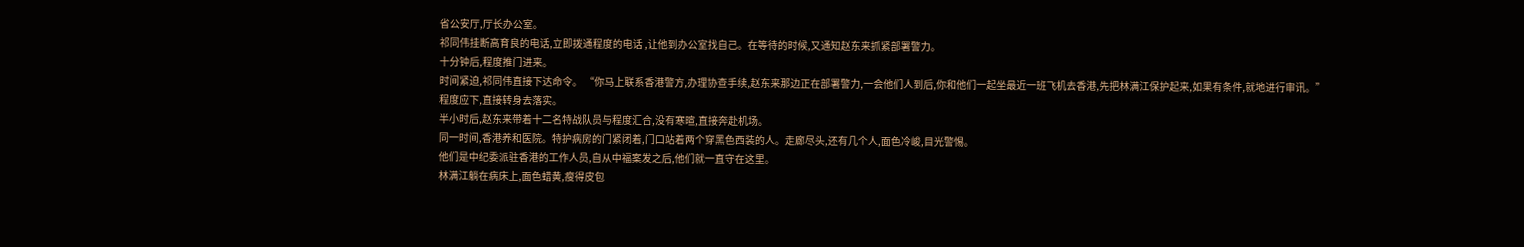省公安厅,厅长办公室。
祁同伟挂断高育良的电话,立即拨通程度的电话 ,让他到办公室找自己。在等待的时候,又通知赵东来抓紧部署警力。
十分钟后,程度推门进来。
时间紧迫,祁同伟直接下达命令。 “你马上联系香港警方,办理协查手续,赵东来那边正在部署警力,一会他们人到后,你和他们一起坐最近一班飞机去香港,先把林满江保护起来,如果有条件,就地进行审讯。”
程度应下,直接转身去落实。
半小时后,赵东来带着十二名特战队员与程度汇合,没有寒暄,直接奔赴机场。
同一时间,香港养和医院。特护病房的门紧闭着,门口站着两个穿黑色西装的人。走廊尽头,还有几个人,面色冷峻,目光警惕。
他们是中纪委派驻香港的工作人员,自从中福案发之后,他们就一直守在这里。
林满江躺在病床上,面色蜡黄,瘦得皮包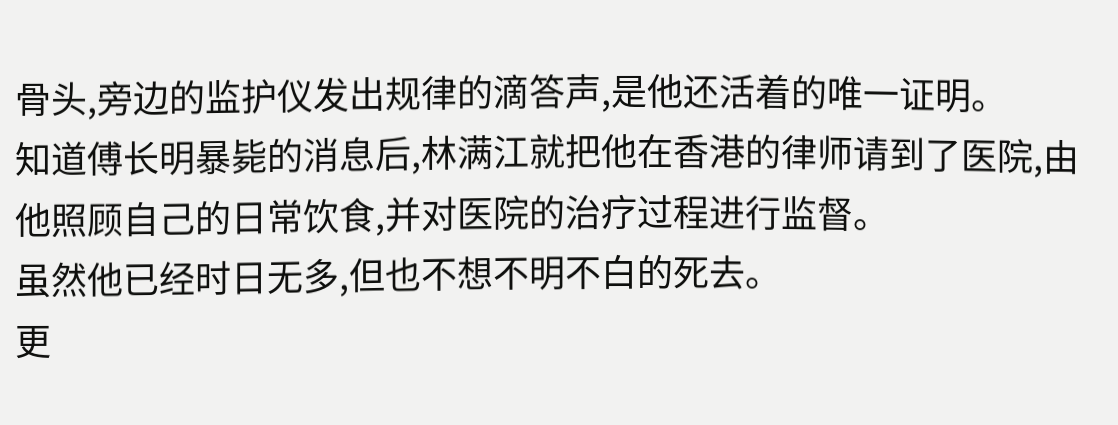骨头,旁边的监护仪发出规律的滴答声,是他还活着的唯一证明。
知道傅长明暴毙的消息后,林满江就把他在香港的律师请到了医院,由他照顾自己的日常饮食,并对医院的治疗过程进行监督。
虽然他已经时日无多,但也不想不明不白的死去。
更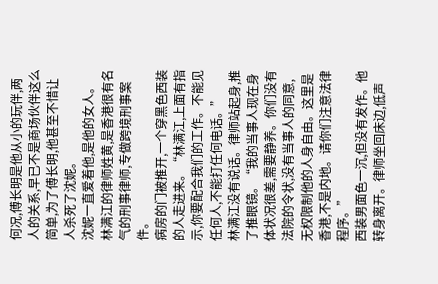何况,傅长明是他从小的玩伴,两人的关系,早已不是商场伙伴这么简单,为了傅长明,他甚至不惜让人杀死了沈妮。
沈妮一直爱着他,是他的女人。
林满江的律师姓黄,是香港很有名气的刑事律师,专做跨境刑事案件。
病房的门被推开,一个穿黑色西装的人走进来。“林满江,上面有指示,你要配合我们的工作。不能见任何人,不能打任何电话。”
林满江没有说话。律师站起身,推了推眼镜。“我的当事人现在身体状况很差,需要静养。你们没有法院的令状,没有当事人的同意,无权限制他的人身自由。这里是香港,不是内地。请你们注意法律程序。”
西装男面色一沉,但没有发作。他转身离开。律师坐回床边,低声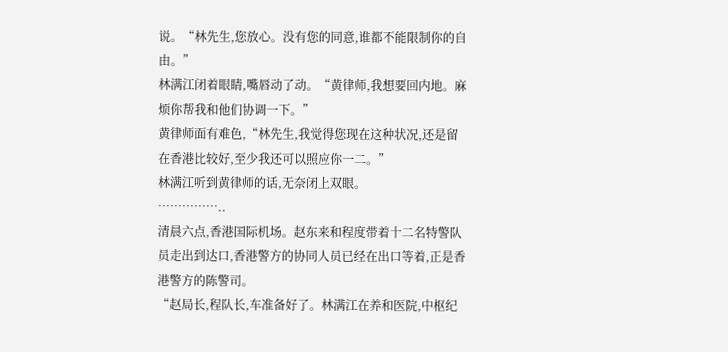说。“林先生,您放心。没有您的同意,谁都不能限制你的自由。”
林满江闭着眼睛,嘴唇动了动。“黄律师,我想要回内地。麻烦你帮我和他们协调一下。”
黄律师面有难色,“林先生,我觉得您现在这种状况,还是留在香港比较好,至少我还可以照应你一二。”
林满江听到黄律师的话,无奈闭上双眼。
……………..
清晨六点,香港国际机场。赵东来和程度带着十二名特警队员走出到达口,香港警方的协同人员已经在出口等着,正是香港警方的陈警司。
“赵局长,程队长,车准备好了。林满江在养和医院,中枢纪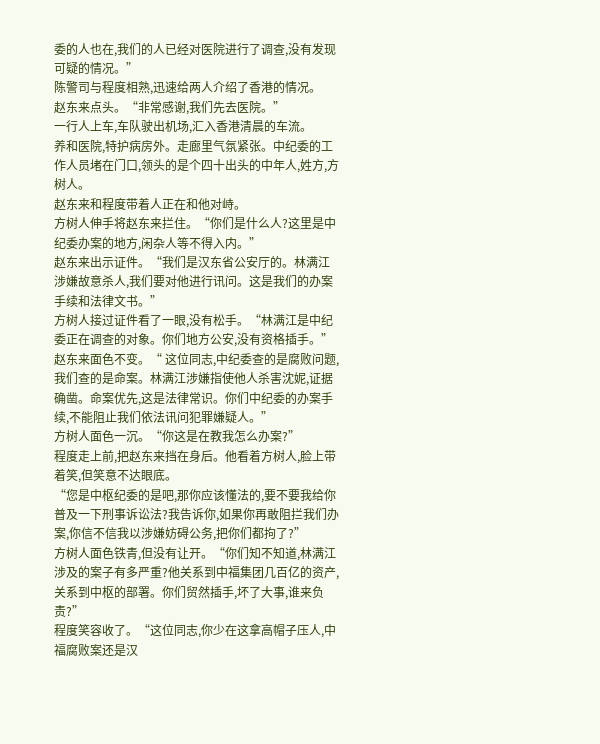委的人也在,我们的人已经对医院进行了调查,没有发现可疑的情况。”
陈警司与程度相熟,迅速给两人介绍了香港的情况。
赵东来点头。“非常感谢,我们先去医院。”
一行人上车,车队驶出机场,汇入香港清晨的车流。
养和医院,特护病房外。走廊里气氛紧张。中纪委的工作人员堵在门口,领头的是个四十出头的中年人,姓方,方树人。
赵东来和程度带着人正在和他对峙。
方树人伸手将赵东来拦住。“你们是什么人?这里是中纪委办案的地方,闲杂人等不得入内。”
赵东来出示证件。“我们是汉东省公安厅的。林满江涉嫌故意杀人,我们要对他进行讯问。这是我们的办案手续和法律文书。”
方树人接过证件看了一眼,没有松手。“林满江是中纪委正在调查的对象。你们地方公安,没有资格插手。”
赵东来面色不变。“ 这位同志,中纪委查的是腐败问题,我们查的是命案。林满江涉嫌指使他人杀害沈妮,证据确凿。命案优先,这是法律常识。你们中纪委的办案手续,不能阻止我们依法讯问犯罪嫌疑人。”
方树人面色一沉。“你这是在教我怎么办案?”
程度走上前,把赵东来挡在身后。他看着方树人,脸上带着笑,但笑意不达眼底。
“您是中枢纪委的是吧,那你应该懂法的,要不要我给你普及一下刑事诉讼法?我告诉你,如果你再敢阻拦我们办案,你信不信我以涉嫌妨碍公务,把你们都拘了?”
方树人面色铁青,但没有让开。“你们知不知道,林满江涉及的案子有多严重?他关系到中福集团几百亿的资产,关系到中枢的部署。你们贸然插手,坏了大事,谁来负责?”
程度笑容收了。“这位同志,你少在这拿高帽子压人,中福腐败案还是汉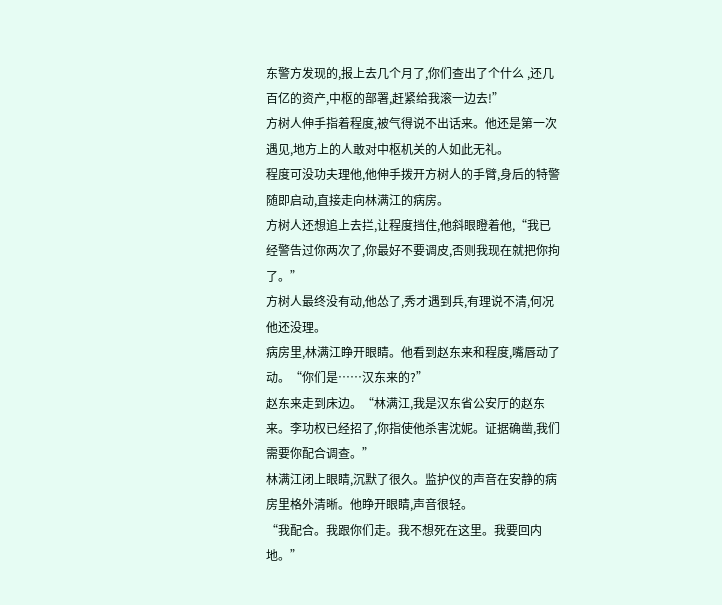东警方发现的,报上去几个月了,你们查出了个什么 ,还几百亿的资产,中枢的部署,赶紧给我滚一边去!”
方树人伸手指着程度,被气得说不出话来。他还是第一次遇见,地方上的人敢对中枢机关的人如此无礼。
程度可没功夫理他,他伸手拨开方树人的手臂,身后的特警随即启动,直接走向林满江的病房。
方树人还想追上去拦,让程度挡住,他斜眼瞪着他,“我已经警告过你两次了,你最好不要调皮,否则我现在就把你拘了。”
方树人最终没有动,他怂了,秀才遇到兵,有理说不清,何况他还没理。
病房里,林满江睁开眼睛。他看到赵东来和程度,嘴唇动了动。“你们是……汉东来的?”
赵东来走到床边。“林满江,我是汉东省公安厅的赵东来。李功权已经招了,你指使他杀害沈妮。证据确凿,我们需要你配合调查。”
林满江闭上眼睛,沉默了很久。监护仪的声音在安静的病房里格外清晰。他睁开眼睛,声音很轻。
“我配合。我跟你们走。我不想死在这里。我要回内地。”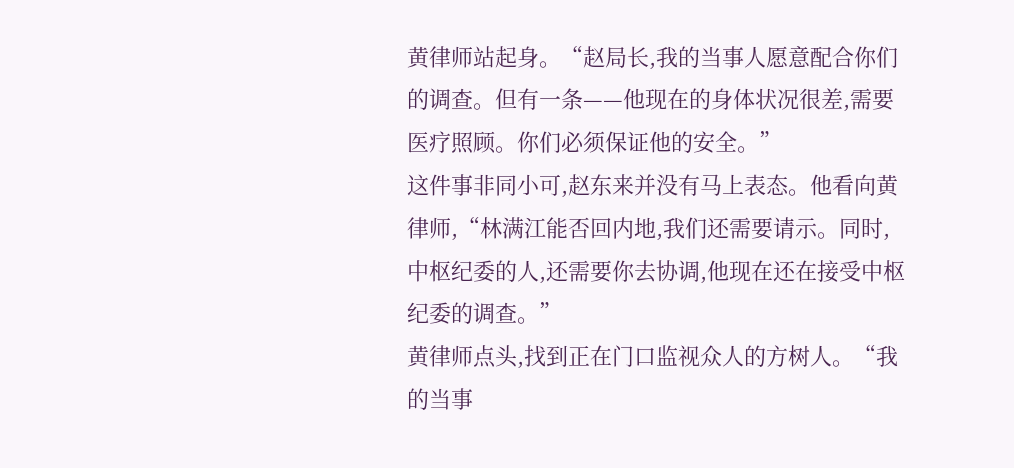黄律师站起身。“赵局长,我的当事人愿意配合你们的调查。但有一条——他现在的身体状况很差,需要医疗照顾。你们必须保证他的安全。”
这件事非同小可,赵东来并没有马上表态。他看向黄律师,“林满江能否回内地,我们还需要请示。同时,中枢纪委的人,还需要你去协调,他现在还在接受中枢纪委的调查。”
黄律师点头,找到正在门口监视众人的方树人。“我的当事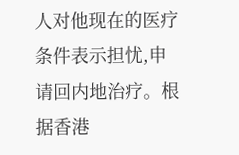人对他现在的医疗条件表示担忧,申请回内地治疗。根据香港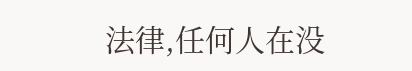法律,任何人在没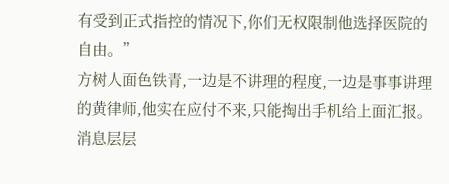有受到正式指控的情况下,你们无权限制他选择医院的自由。”
方树人面色铁青,一边是不讲理的程度,一边是事事讲理的黄律师,他实在应付不来,只能掏出手机给上面汇报。
消息层层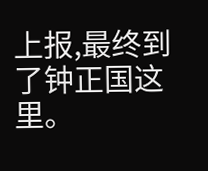上报,最终到了钟正国这里。